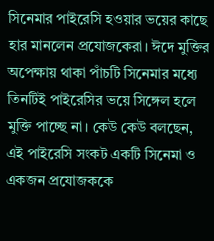সিনেমার পাইরেসি হওয়ার ভয়ের কাছে হার মানলেন প্রযোজকেরা। ঈদে মুক্তির অপেক্ষায় থাকা পাঁচটি সিনেমার মধ্যে তিনটিই পাইরেসির ভয়ে সিঙ্গেল হলে মুক্তি পাচ্ছে না। কেউ কেউ বলছেন, এই পাইরেসি সংকট একটি সিনেমা ও একজন প্রযোজককে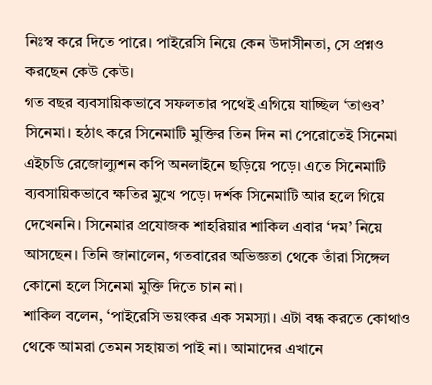নিঃস্ব করে দিতে পারে। পাইরেসি নিয়ে কেন উদাসীনতা, সে প্রশ্নও করছেন কেউ কেউ।
গত বছর ব্যবসায়িকভাবে সফলতার পথেই এগিয়ে যাচ্ছিল ‘তাণ্ডব’ সিনেমা। হঠাৎ করে সিনেমাটি মুক্তির তিন দিন না পেরোতেই সিনেমা এইচডি রেজোল্যুশন কপি অনলাইনে ছড়িয়ে পড়ে। এতে সিনেমাটি ব্যবসায়িকভাবে ক্ষতির মুখে পড়ে। দর্শক সিনেমাটি আর হলে গিয়ে দেখেননি। সিনেমার প্রযোজক শাহরিয়ার শাকিল এবার ‘দম’ নিয়ে আসছেন। তিনি জানালেন, গতবারের অভিজ্ঞতা থেকে তাঁরা সিঙ্গেল কোনো হলে সিনেমা মুক্তি দিতে চান না।
শাকিল বলেন, ‘পাইরেসি ভয়ংকর এক সমস্যা। এটা বন্ধ করতে কোথাও থেকে আমরা তেমন সহায়তা পাই না। আমাদের এখানে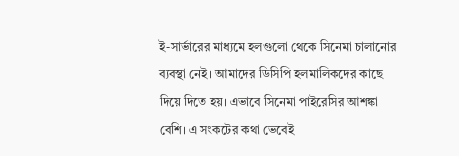ই-সার্ভারের মাধ্যমে হলগুলো থেকে সিনেমা চালানোর ব্যবস্থা নেই। আমাদের ডিসিপি হলমালিকদের কাছে দিয়ে দিতে হয়। এভাবে সিনেমা পাইরেসির আশঙ্কা বেশি। এ সংকটের কথা ভেবেই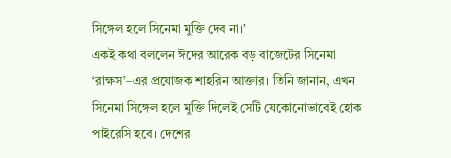সিঙ্গেল হলে সিনেমা মুক্তি দেব না।’
একই কথা বললেন ঈদের আরেক বড় বাজেটের সিনেমা ‘রাক্ষস’–এর প্রযোজক শাহরিন আক্তার। তিনি জানান, এখন সিনেমা সিঙ্গেল হলে মুক্তি দিলেই সেটি যেকোনোভাবেই হোক পাইরেসি হবে। দেশের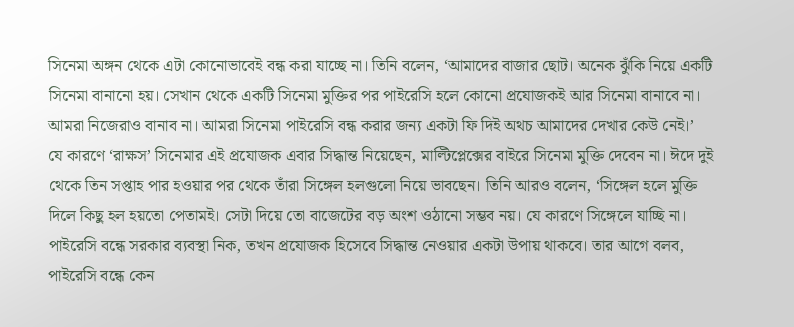সিনেমা অঙ্গন থেকে এটা কোনোভাবেই বন্ধ করা যাচ্ছে না। তিনি বলেন, ‘আমাদের বাজার ছোট। অনেক ঝুঁকি নিয়ে একটি সিনেমা বানানো হয়। সেখান থেকে একটি সিনেমা মুক্তির পর পাইরেসি হলে কোনো প্রযোজকই আর সিনেমা বানাবে না। আমরা নিজেরাও বানাব না। আমরা সিনেমা পাইরেসি বন্ধ করার জন্য একটা ফি দিই অথচ আমাদের দেখার কেউ নেই।’
যে কারণে ‘রাক্ষস’ সিনেমার এই প্রযোজক এবার সিদ্ধান্ত নিয়েছেন, মাল্টিপ্লেক্সের বাইরে সিনেমা মুক্তি দেবেন না। ঈদে দুই থেকে তিন সপ্তাহ পার হওয়ার পর থেকে তাঁরা সিঙ্গেল হলগুলো নিয়ে ভাবছেন। তিনি আরও বলেন, ‘সিঙ্গেল হলে মুক্তি দিলে কিছু হল হয়তো পেতামই। সেটা দিয়ে তো বাজেটের বড় অংশ ওঠানো সম্ভব নয়। যে কারণে সিঙ্গেলে যাচ্ছি না। পাইরেসি বন্ধে সরকার ব্যবস্থা নিক, তখন প্রযোজক হিসেবে সিদ্ধান্ত নেওয়ার একটা উপায় থাকবে। তার আগে বলব, পাইরেসি বন্ধে কেন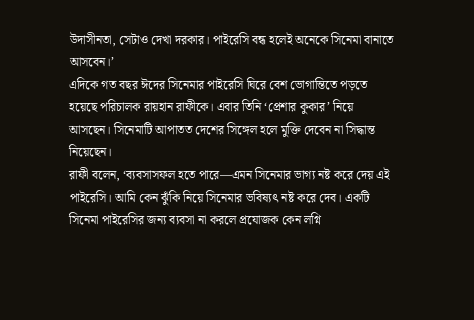উদাসীনতা, সেটাও দেখা দরকার। পাইরেসি বন্ধ হলেই অনেকে সিনেমা বানাতে আসবেন।’
এদিকে গত বছর ঈদের সিনেমার পাইরেসি ঘিরে বেশ ভোগান্তিতে পড়তে হয়েছে পরিচালক রায়হান রাফীকে। এবার তিনি ‘প্রেশার কুকার’ নিয়ে আসছেন। সিনেমাটি আপাতত দেশের সিঙ্গেল হলে মুক্তি দেবেন না সিদ্ধান্ত নিয়েছেন।
রাফী বলেন, ‘ব্যবসাসফল হতে পারে—এমন সিনেমার ভাগ্য নষ্ট করে দেয় এই পাইরেসি। আমি কেন ঝুঁকি নিয়ে সিনেমার ভবিষ্যৎ নষ্ট করে দেব। একটি সিনেমা পাইরেসির জন্য ব্যবসা না করলে প্রযোজক কেন লগ্নি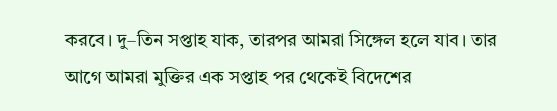করবে। দু–তিন সপ্তাহ যাক, তারপর আমরা সিঙ্গেল হলে যাব। তার আগে আমরা মুক্তির এক সপ্তাহ পর থেকেই বিদেশের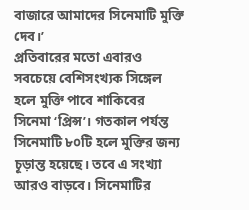বাজারে আমাদের সিনেমাটি মুক্তি দেব।’
প্রতিবারের মতো এবারও সবচেয়ে বেশিসংখ্যক সিঙ্গেল হলে মুক্তি পাবে শাকিবের সিনেমা ‘প্রিন্স’। গতকাল পর্যন্ত সিনেমাটি ৮০টি হলে মুক্তির জন্য চূড়ান্ত হয়েছে। তবে এ সংখ্যা আরও বাড়বে। সিনেমাটির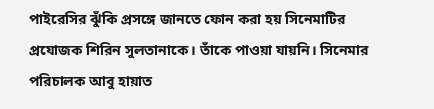পাইরেসির ঝুঁকি প্রসঙ্গে জানতে ফোন করা হয় সিনেমাটির প্রযোজক শিরিন সুলতানাকে। তাঁকে পাওয়া যায়নি। সিনেমার পরিচালক আবু হায়াত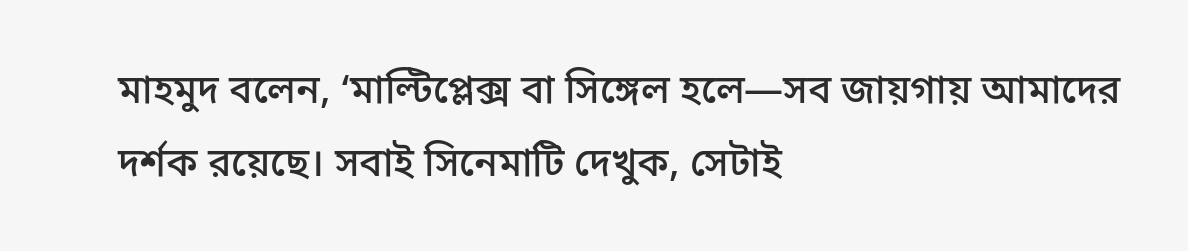মাহমুদ বলেন, ‘মাল্টিপ্লেক্স বা সিঙ্গেল হলে—সব জায়গায় আমাদের দর্শক রয়েছে। সবাই সিনেমাটি দেখুক, সেটাই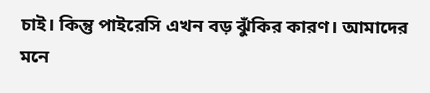চাই। কিন্তু পাইরেসি এখন বড় ঝুঁকির কারণ। আমাদের মনে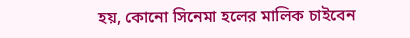হয়, কোনো সিনেমা হলের মালিক চাইবেন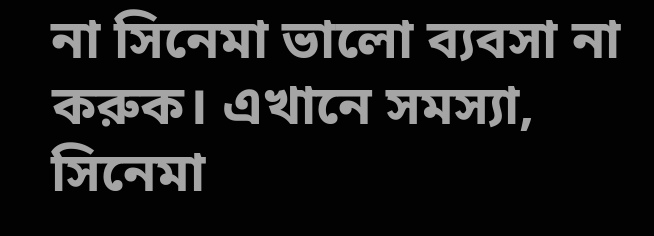না সিনেমা ভালো ব্যবসা না করুক। এখানে সমস্যা, সিনেমা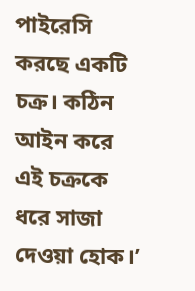পাইরেসি করছে একটি চক্র। কঠিন আইন করে এই চক্রকে ধরে সাজা দেওয়া হোক।’